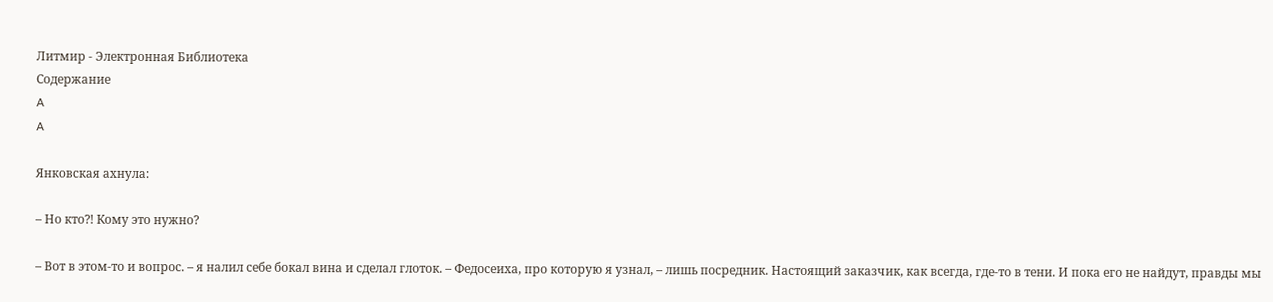Литмир - Электронная Библиотека
Содержание
A
A

Янковская ахнула:

– Но кто⁈ Кому это нужно?

– Вот в этом‑то и вопрос. – я налил себе бокал вина и сделал глоток. – Федосеиха, про которую я узнал, – лишь посредник. Настоящий заказчик, как всегда, где‑то в тени. И пока его не найдут, правды мы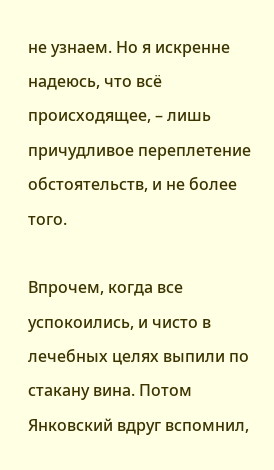не узнаем. Но я искренне надеюсь, что всё происходящее, – лишь причудливое переплетение обстоятельств, и не более того.

Впрочем, когда все успокоились, и чисто в лечебных целях выпили по стакану вина. Потом Янковский вдруг вспомнил,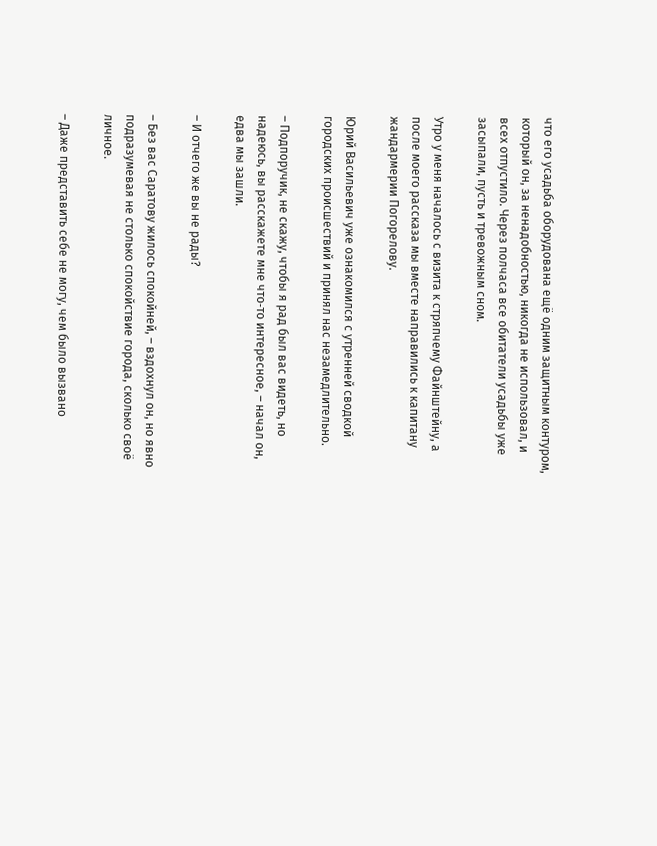что его усадьба оборудована ещё одним защитным контуром, который он, за ненадобностью, никогда не использовал, и всех отпустило. Через полчаса все обитатели усадьбы уже засыпали, пусть и тревожным сном.

Утро у меня началось с визита к стряпчему Файнштейну, а после моего рассказа мы вместе направились к капитану жандармерии Погорелову.

Юрий Васильевич уже ознакомился с утренней сводкой городских происшествий и принял нас незамедлительно.

– Подпоручик, не скажу, чтобы я рад был вас видеть, но надеюсь, вы расскажете мне что‑то интересное, – начал он, едва мы зашли.

– И отчего же вы не рады?

– Без вас Саратову жилось спокойней, – вздохнул он, но явно подразумевая не столько спокойствие города, сколько своё личное.

– Даже представить себе не могу, чем было вызвано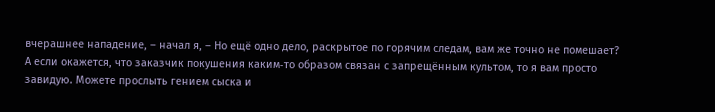вчерашнее нападение, – начал я, – Но ещё одно дело, раскрытое по горячим следам, вам же точно не помешает? А если окажется, что заказчик покушения каким‑то образом связан с запрещённым культом, то я вам просто завидую. Можете прослыть гением сыска и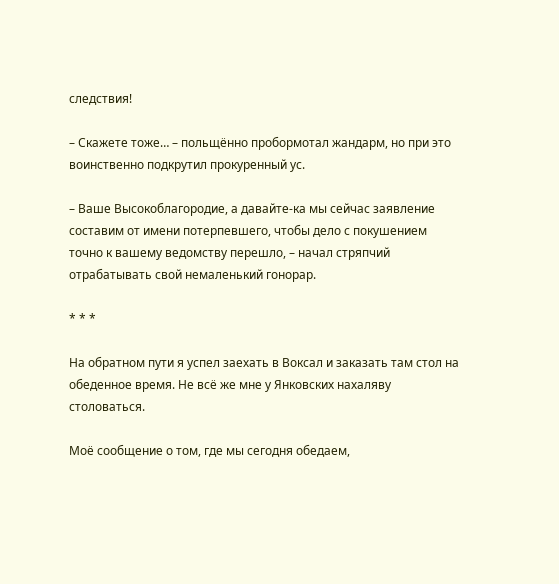следствия!

– Скажете тоже… – польщённо пробормотал жандарм, но при это воинственно подкрутил прокуренный ус.

– Ваше Высокоблагородие, а давайте‑ка мы сейчас заявление составим от имени потерпевшего, чтобы дело с покушением точно к вашему ведомству перешло, – начал стряпчий отрабатывать свой немаленький гонорар.

* * *

На обратном пути я успел заехать в Воксал и заказать там стол на обеденное время. Не всё же мне у Янковских нахаляву столоваться.

Моё сообщение о том, где мы сегодня обедаем,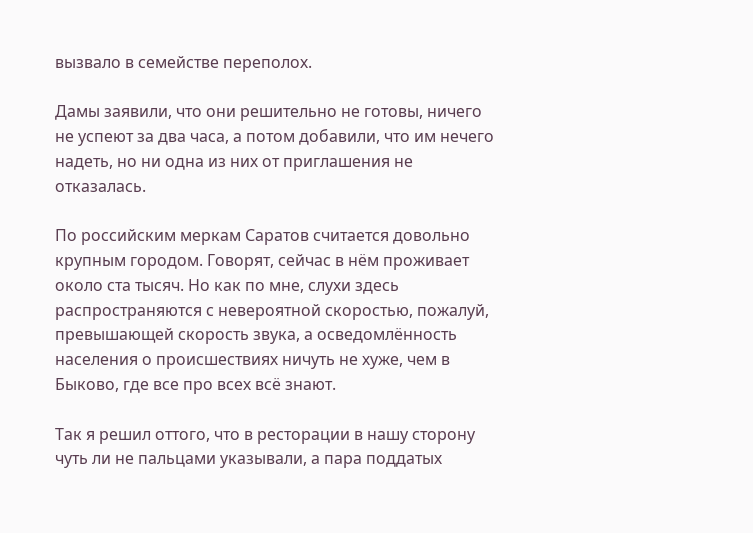вызвало в семействе переполох.

Дамы заявили, что они решительно не готовы, ничего не успеют за два часа, а потом добавили, что им нечего надеть, но ни одна из них от приглашения не отказалась.

По российским меркам Саратов считается довольно крупным городом. Говорят, сейчас в нём проживает около ста тысяч. Но как по мне, слухи здесь распространяются с невероятной скоростью, пожалуй, превышающей скорость звука, а осведомлённость населения о происшествиях ничуть не хуже, чем в Быково, где все про всех всё знают.

Так я решил оттого, что в ресторации в нашу сторону чуть ли не пальцами указывали, а пара поддатых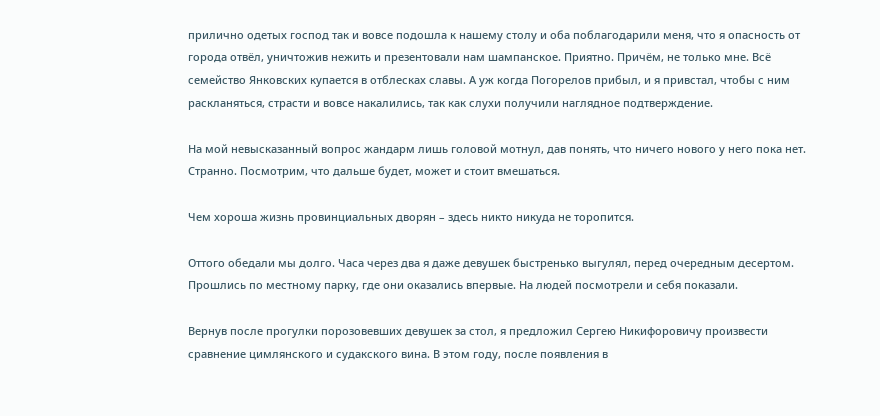прилично одетых господ так и вовсе подошла к нашему столу и оба поблагодарили меня, что я опасность от города отвёл, уничтожив нежить и презентовали нам шампанское. Приятно. Причём, не только мне. Всё семейство Янковских купается в отблесках славы. А уж когда Погорелов прибыл, и я привстал, чтобы с ним раскланяться, страсти и вовсе накалились, так как слухи получили наглядное подтверждение.

На мой невысказанный вопрос жандарм лишь головой мотнул, дав понять, что ничего нового у него пока нет. Странно. Посмотрим, что дальше будет, может и стоит вмешаться.

Чем хороша жизнь провинциальных дворян – здесь никто никуда не торопится.

Оттого обедали мы долго. Часа через два я даже девушек быстренько выгулял, перед очередным десертом. Прошлись по местному парку, где они оказались впервые. На людей посмотрели и себя показали.

Вернув после прогулки порозовевших девушек за стол, я предложил Сергею Никифоровичу произвести сравнение цимлянского и судакского вина. В этом году, после появления в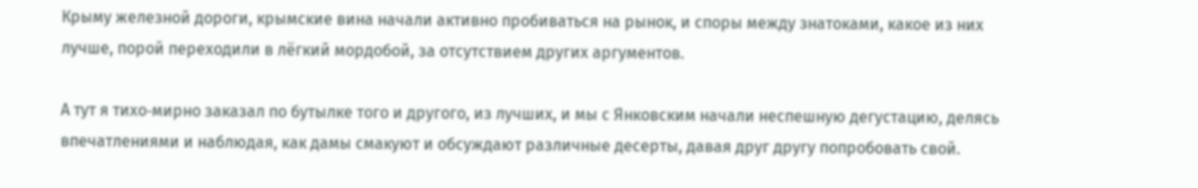Крыму железной дороги, крымские вина начали активно пробиваться на рынок, и споры между знатоками, какое из них лучше, порой переходили в лёгкий мордобой, за отсутствием других аргументов.

А тут я тихо‑мирно заказал по бутылке того и другого, из лучших, и мы с Янковским начали неспешную дегустацию, делясь впечатлениями и наблюдая, как дамы смакуют и обсуждают различные десерты, давая друг другу попробовать свой.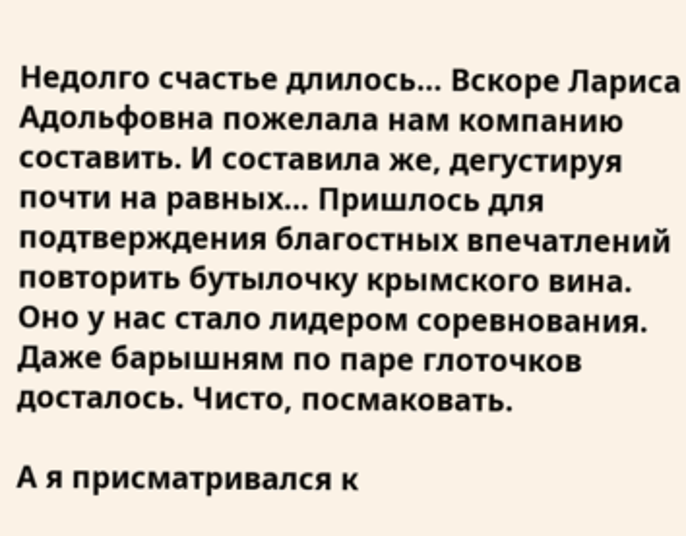Недолго счастье длилось… Вскоре Лариса Адольфовна пожелала нам компанию составить. И составила же, дегустируя почти на равных… Пришлось для подтверждения благостных впечатлений повторить бутылочку крымского вина. Оно у нас стало лидером соревнования. Даже барышням по паре глоточков досталось. Чисто, посмаковать.

А я присматривался к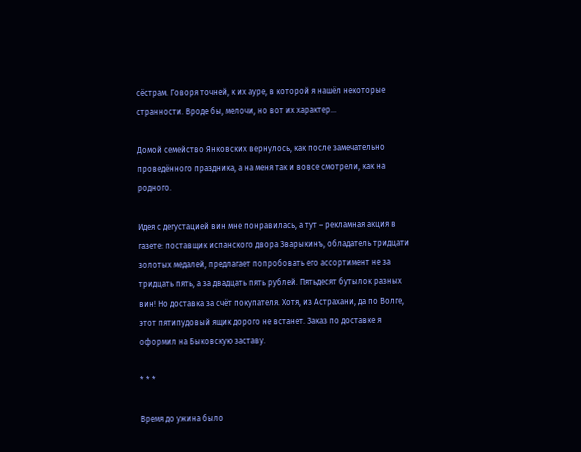сёстрам. Говоря точней, к их ауре, в которой я нашёл некоторые странности. Вроде бы, мелочи, но вот их характер…

Домой семейство Янковских вернулось, как после замечательно проведённого праздника, а на меня так и вовсе смотрели, как на родного.

Идея с дегустацией вин мне понравилась, а тут – рекламная акция в газете: поставщик испанского двора Зварыкинъ, обладатель тридцати золотых медалей, предлагает попробовать его ассортимент не за тридцать пять, а за двадцать пять рублей. Пятьдесят бутылок разных вин! Но доставка за счёт покупателя. Хотя, из Астрахани, да по Волге, этот пятипудовый ящик дорого не встанет. Заказ по доставке я оформил на Быковскую заставу.

* * *

Время до ужина было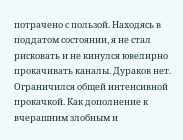потрачено с пользой. Находясь в поддатом состоянии, я не стал рисковать и не кинулся ювелирно прокачивать каналы. Дураков нет. Ограничился общей интенсивной прокачкой. Как дополнение к вчерашним злобным и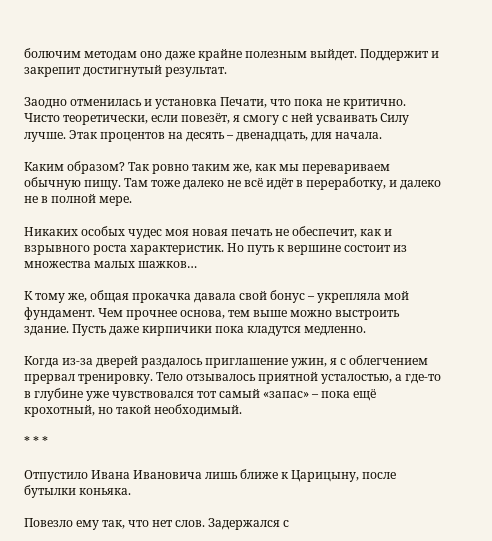болючим методам оно даже крайне полезным выйдет. Поддержит и закрепит достигнутый результат.

Заодно отменилась и установка Печати, что пока не критично. Чисто теоретически, если повезёт, я смогу с ней усваивать Силу лучше. Этак процентов на десять – двенадцать, для начала.

Каким образом? Так ровно таким же, как мы перевариваем обычную пищу. Там тоже далеко не всё идёт в переработку, и далеко не в полной мере.

Никаких особых чудес моя новая печать не обеспечит, как и взрывного роста характеристик. Но путь к вершине состоит из множества малых шажков…

К тому же, общая прокачка давала свой бонус – укрепляла мой фундамент. Чем прочнее основа, тем выше можно выстроить здание. Пусть даже кирпичики пока кладутся медленно.

Когда из‑за дверей раздалось приглашение ужин, я с облегчением прервал тренировку. Тело отзывалось приятной усталостью, а где‑то в глубине уже чувствовался тот самый «запас» – пока ещё крохотный, но такой необходимый.

* * *

Отпустило Ивана Ивановича лишь ближе к Царицыну, после бутылки коньяка.

Повезло ему так, что нет слов. Задержался с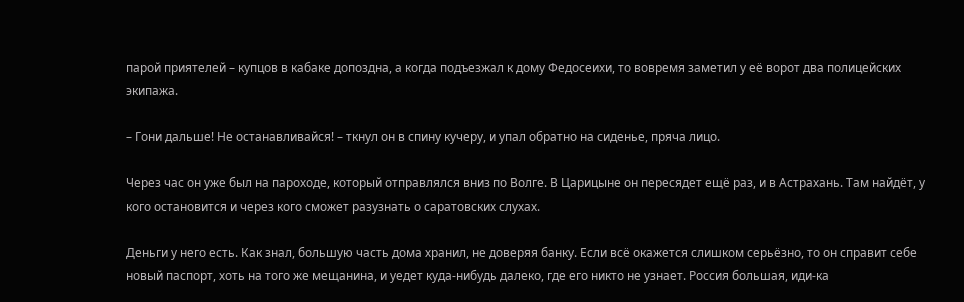парой приятелей – купцов в кабаке допоздна, а когда подъезжал к дому Федосеихи, то вовремя заметил у её ворот два полицейских экипажа.

– Гони дальше! Не останавливайся! – ткнул он в спину кучеру, и упал обратно на сиденье, пряча лицо.

Через час он уже был на пароходе, который отправлялся вниз по Волге. В Царицыне он пересядет ещё раз, и в Астрахань. Там найдёт, у кого остановится и через кого сможет разузнать о саратовских слухах.

Деньги у него есть. Как знал, большую часть дома хранил, не доверяя банку. Если всё окажется слишком серьёзно, то он справит себе новый паспорт, хоть на того же мещанина, и уедет куда‑нибудь далеко, где его никто не узнает. Россия большая, иди‑ка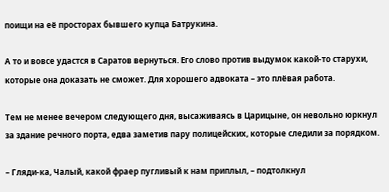поищи на её просторах бывшего купца Батрукина.

А то и вовсе удастся в Саратов вернуться. Его слово против выдумок какой‑то старухи, которые она доказать не сможет. Для хорошего адвоката – это плёвая работа.

Тем не менее вечером следующего дня, высаживаясь в Царицыне, он невольно юркнул за здание речного порта, едва заметив пару полицейских, которые следили за порядком.

– Гляди‑ка, Чалый, какой фраер пугливый к нам приплыл, – подтолкнул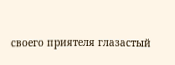своего приятеля глазастый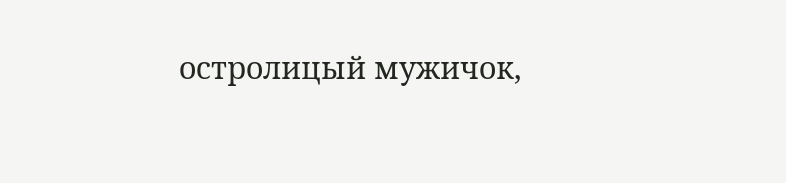остролицый мужичок,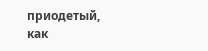приодетый, как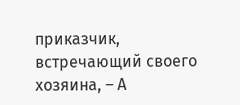приказчик, встречающий своего хозяина, – А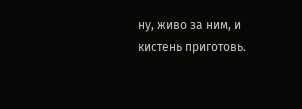ну, живо за ним, и кистень приготовь.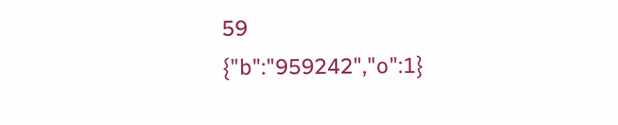59
{"b":"959242","o":1}